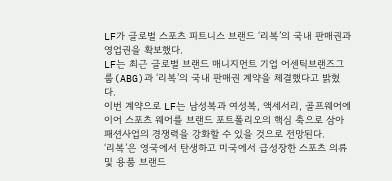LF가 글로벌 스포츠 피트니스 브랜드 ‘리복’의 국내 판매권과 영업권을 확보했다.
LF는 최근 글로벌 브랜드 매니지먼트 기업 어센틱브랜즈그룹(ABG)과 ‘리복’의 국내 판매권 계약을 체결했다고 밝혔다.
이번 계약으로 LF는 남성복과 여성복, 액세서리, 골프웨어에 이어 스포츠 웨어를 브랜드 포트폴리오의 핵심 축으로 삼아 패션사업의 경쟁력을 강화할 수 있을 것으로 전망된다.
‘리복’은 영국에서 탄생하고 미국에서 급성장한 스포츠 의류 및 용품 브랜드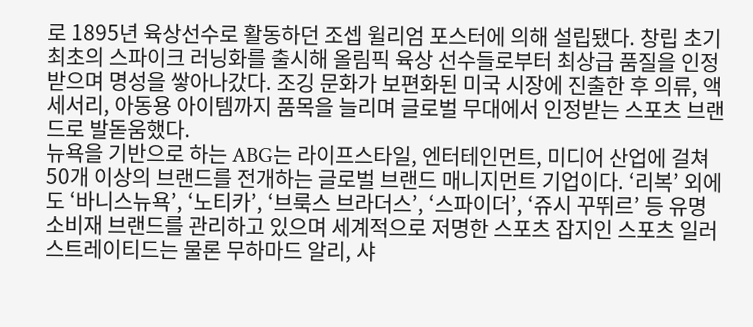로 1895년 육상선수로 활동하던 조셉 윌리엄 포스터에 의해 설립됐다. 창립 초기 최초의 스파이크 러닝화를 출시해 올림픽 육상 선수들로부터 최상급 품질을 인정받으며 명성을 쌓아나갔다. 조깅 문화가 보편화된 미국 시장에 진출한 후 의류, 액세서리, 아동용 아이템까지 품목을 늘리며 글로벌 무대에서 인정받는 스포츠 브랜드로 발돋움했다.
뉴욕을 기반으로 하는 ABG는 라이프스타일, 엔터테인먼트, 미디어 산업에 걸쳐 50개 이상의 브랜드를 전개하는 글로벌 브랜드 매니지먼트 기업이다. ‘리복’ 외에도 ‘바니스뉴욕’, ‘노티카’, ‘브룩스 브라더스’, ‘스파이더’, ‘쥬시 꾸뛰르’ 등 유명 소비재 브랜드를 관리하고 있으며 세계적으로 저명한 스포츠 잡지인 스포츠 일러스트레이티드는 물론 무하마드 알리, 샤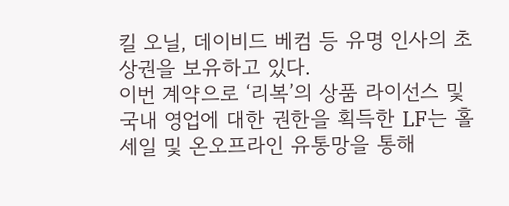킬 오닐, 데이비드 베컴 등 유명 인사의 초상권을 보유하고 있다.
이번 계약으로 ‘리복’의 상품 라이선스 및 국내 영업에 대한 권한을 획득한 LF는 홀세일 및 온오프라인 유통망을 통해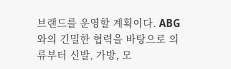브랜드를 운영할 계획이다. ABG와의 긴밀한 협력을 바탕으로 의류부터 신발, 가방, 모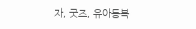자, 굿즈, 유아동복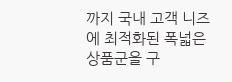까지 국내 고객 니즈에 최적화된 폭넓은 상품군을 구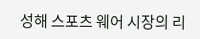성해 스포츠 웨어 시장의 리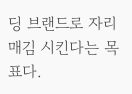딩 브랜드로 자리매김 시킨다는 목표다.